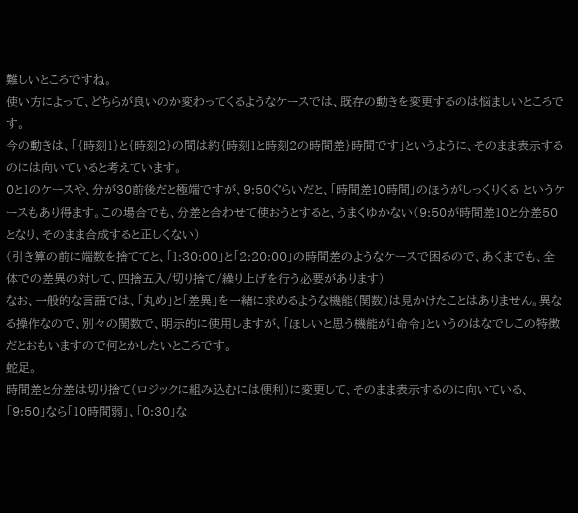難しいところですね。
使い方によって、どちらが良いのか変わってくるようなケースでは、既存の動きを変更するのは悩ましいところです。
今の動きは、「{時刻1}と{時刻2}の間は約{時刻1と時刻2の時間差}時間です」というように、そのまま表示するのには向いていると考えています。
0と1のケースや、分が30前後だと極端ですが、9:50ぐらいだと、「時間差10時間」のほうがしっくりくる というケースもあり得ます。この場合でも、分差と合わせて使おうとすると、うまくゆかない(9:50が時間差10と分差50となり、そのまま合成すると正しくない)
(引き算の前に端数を捨ててと、「1:30:00」と「2:20:00」の時間差のようなケースで困るので、あくまでも、全体での差異の対して、四捨五入/切り捨て/繰り上げを行う必要があります)
なお、一般的な言語では、「丸め」と「差異」を一緒に求めるような機能(関数)は見かけたことはありません。異なる操作なので、別々の関数で、明示的に使用しますが、「ほしいと思う機能が1命令」というのはなでしこの特徴だとおもいますので何とかしたいところです。
蛇足。
時間差と分差は切り捨て(ロジックに組み込むには便利)に変更して、そのまま表示するのに向いている、「9:50」なら「10時間弱」、「0:30」な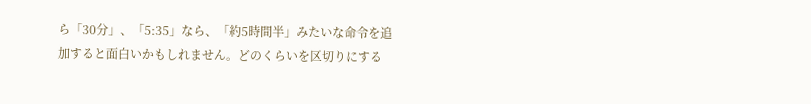ら「30分」、「5:35」なら、「約5時間半」みたいな命令を追加すると面白いかもしれません。どのくらいを区切りにする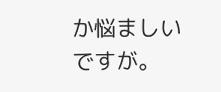か悩ましいですが。